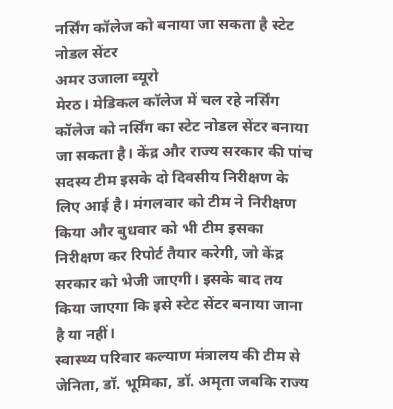नर्सिंग कॉलेज को बनाया जा सकता है स्टेट नोडल सेंटर
अमर उजाला ब्यूरो
मेरठ। मेडिकल कॉलेज में चल रहे नर्सिंग कॉलेज को नर्सिंग का स्टेट नोडल सेंटर बनाया जा सकता है। केंद्र और राज्य सरकार की पांच सदस्य टीम इसके दो दिवसीय निरीक्षण के लिए आई है। मंगलवार को टीम ने निरीक्षण किया और बुधवार को भी टीम इसका निरीक्षण कर रिपोर्ट तैयार करेगी, जो केंद्र सरकार को भेजी जाएगी। इसके बाद तय किया जाएगा कि इसे स्टेट सेंटर बनाया जाना है या नहीं।
स्वास्थ्य परिवार कल्याण मंत्रालय की टीम से जेनिता, डॉ. भूमिका, डॉ. अमृता जबकि राज्य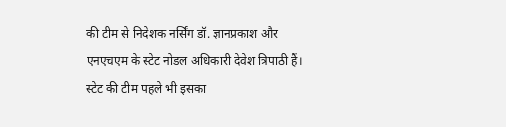की टीम से निदेशक नर्सिंग डॉ. ज्ञानप्रकाश और एनएचएम के स्टेट नोडल अधिकारी देवेश त्रिपाठी हैं। स्टेट की टीम पहले भी इसका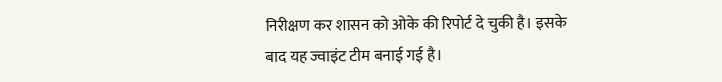निरीक्षण कर शासन को ओके की रिपोर्ट दे चुकी है। इसके बाद यह ज्वाइंट टीम बनाई गई है।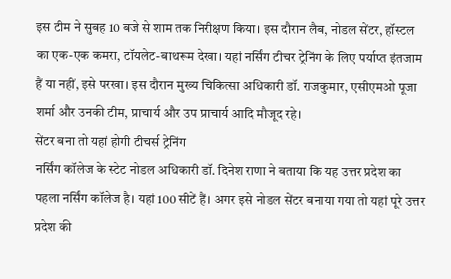इस टीम ने सुबह 10 बजे से शाम तक निरीक्षण किया। इस दौरान लैब, नोडल सेंटर, हॉस्टल का एक-एक कमरा, टॉयलेट-बाथरूम देखा। यहां नर्सिंग टीचर ट्रेनिंग के लिए पर्याप्त इंतजाम हैं या नहीं, इसे परखा। इस दौरान मुख्य चिकित्सा अधिकारी डॉ. राजकुमार, एसीएमओ पूजा शर्मा और उनकी टीम, प्राचार्य और उप प्राचार्य आदि मौजूद रहे।
सेंटर बना तो यहां होगी टीचर्स ट्रेनिंग
नर्सिंग कॉलेज के स्टेट नोडल अधिकारी डॉ. दिनेश राणा ने बताया कि यह उत्तर प्रदेश का पहला नर्सिंग कॉलेज है। यहां 100 सीटें हैं। अगर इसे नोडल सेंटर बनाया गया तो यहां पूरे उत्तर प्रदेश की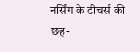नर्सिंग के टीचर्स की छह-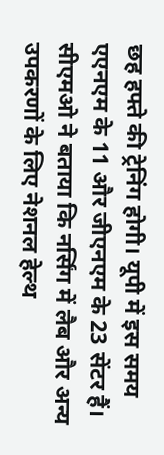छह हफ्ते की ट्रेनिंग होगी। यूपी में इस समय एएनएम के 11 और जीएनएम के 23 सेंटर हैं। सीएमओ ने बताया कि नर्सिंग में लैब और अन्य उपकरणों के लिए नेशनल हेल्थ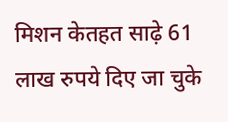मिशन केतहत साढ़े 61 लाख रुपये दिए जा चुके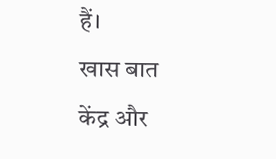हैं।
खास बात
केंद्र और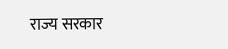राज्य सरकार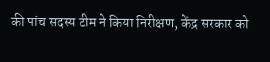की पांच सदस्य टीम ने किया निरीक्षण, केंद्र सरकार को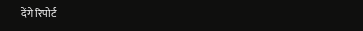देंगे रिपोर्ट